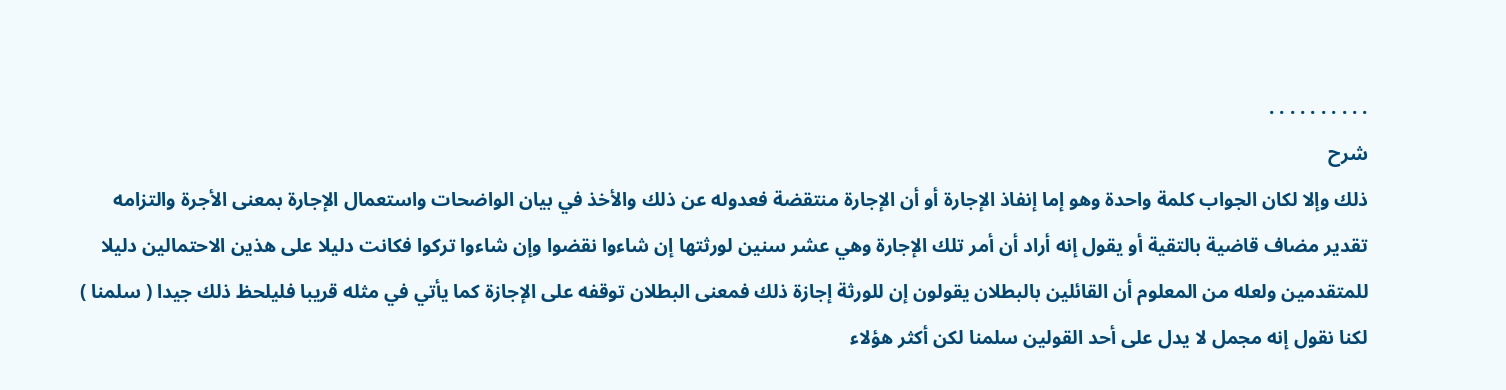. . . . . . . . . .
شرح
ذلك وإلا لكان الجواب كلمة واحدة وهو إما إنفاذ الإجارة أو أن الإجارة منتقضة فعدوله عن ذلك والأخذ في بيان الواضحات واستعمال الإجارة بمعنى الأجرة والتزامه تقدير مضاف قاضية بالتقية أو يقول إنه أراد أن أمر تلك الإجارة وهي عشر سنين لورثتها إن شاءوا نقضوا وإن شاءوا تركوا فكانت دليلا على هذين الاحتمالين دليلا للمتقدمين ولعله من المعلوم أن القائلين بالبطلان يقولون إن للورثة إجازة ذلك فمعنى البطلان توقفه على الإجازة كما يأتي في مثله قريبا فليلحظ ذلك جيدا ( سلمنا ) لكنا نقول إنه مجمل لا يدل على أحد القولين سلمنا لكن أكثر هؤلاء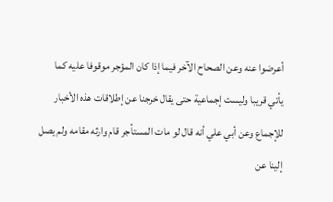أعرضوا عنه وعن الصحاح الآخر فيما إذا كان المؤجر موقوفا عليه كما يأتي قريبا وليست إجماعية حتى يقال خرجنا عن إطلاقات هذه الأخبار للإجماع وعن أبي علي أنه قال لو مات المستأجر قام وارثه مقامه ولم يصل إلينا عن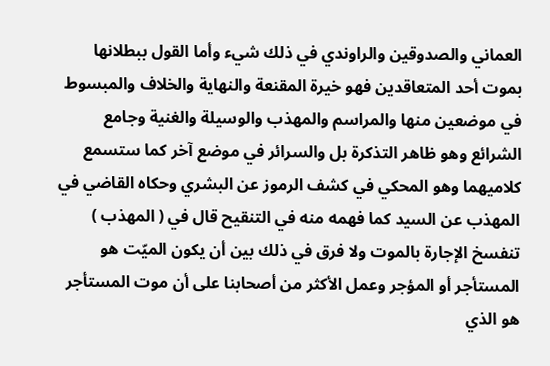العماني والصدوقين والراوندي في ذلك شيء وأما القول ببطلانها بموت أحد المتعاقدين فهو خيرة المقنعة والنهاية والخلاف والمبسوط في موضعين منها والمراسم والمهذب والوسيلة والغنية وجامع الشرائع وهو ظاهر التذكرة بل والسرائر في موضع آخر كما ستسمع كلاميهما وهو المحكي في كشف الرموز عن البشري وحكاه القاضي في المهذب عن السيد كما فهمه منه في التنقيح قال في ( المهذب ) تنفسخ الإجارة بالموت ولا فرق في ذلك بين أن يكون الميّت هو المستأجر أو المؤجر وعمل الأكثر من أصحابنا على أن موت المستأجر هو الذي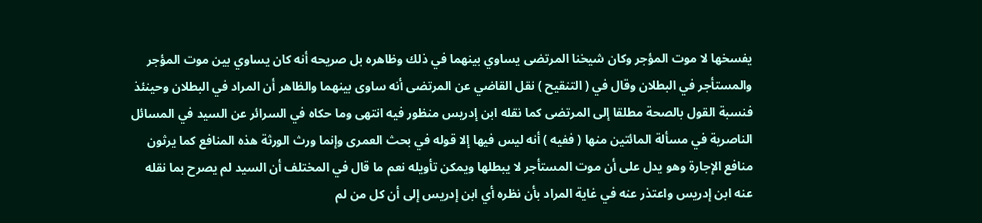يفسخها لا موت المؤجر وكان شيخنا المرتضى يساوي بينهما في ذلك وظاهره بل صريحه أنه كان يساوي بين موت المؤجر والمستأجر في البطلان وقال في ( التنقيح ) نقل القاضي عن المرتضى أنه ساوى بينهما والظاهر أن المراد في البطلان وحينئذ فنسبة القول بالصحة مطلقا إلى المرتضى كما نقله ابن إدريس منظور فيه انتهى وما حكاه في السرائر عن السيد في المسائل الناصرية في مسألة المائتين منها ( ففيه ) أنه ليس فيها إلا قوله في بحث العمرى وإنما ورث الورثة هذه المنافع كما يرثون منافع الإجارة وهو يدل على أن موت المستأجر لا يبطلها ويمكن تأويله نعم ما قال في المختلف أن السيد لم يصرح بما نقله عنه ابن إدريس واعتذر عنه في غاية المراد بأن نظره أي ابن إدريس إلى أن كل من لم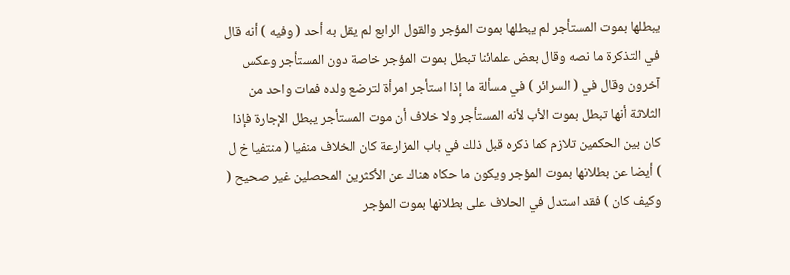يبطلها بموت المستأجر لم يبطلها بموت المؤجر والقول الرابع لم يقل به أحد ( وفيه ) أنه قال في التذكرة ما نصه وقال بعض علمائنا تبطل بموت المؤجر خاصة دون المستأجر وعكس آخرون وقال في ( السرائر ) في مسألة ما إذا استأجر امرأة لترضع ولده فمات واحد من الثلاثة أنها تبطل بموت الأب لأنه المستأجر ولا خلاف أن موت المستأجر يبطل الإجارة فإذا كان بين الحكمين تلازم كما ذكره قبل ذلك في باب المزارعة كان الخلاف منفيا ( منتفيا خ ل ) أيضا عن بطلانها بموت المؤجر ويكون ما حكاه هناك عن الأكثرين المحصلين غير صحيح ( وكيف كان ) فقد استدل في الحلاف على بطلانها بموت المؤجر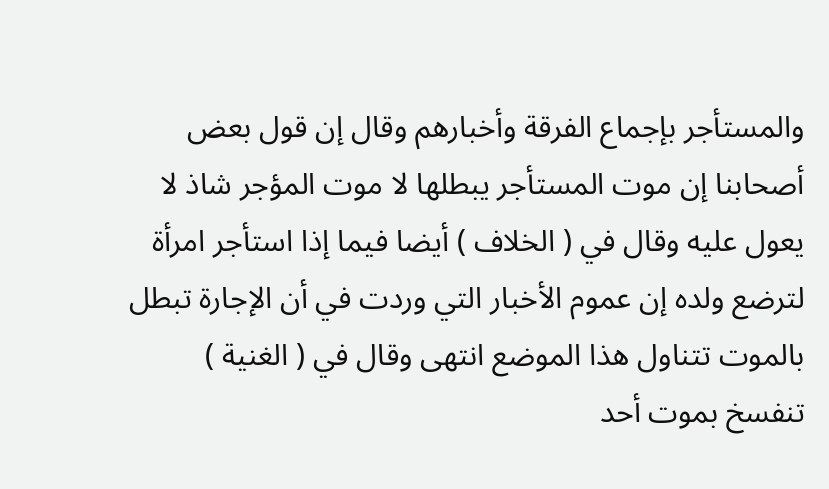والمستأجر بإجماع الفرقة وأخبارهم وقال إن قول بعض أصحابنا إن موت المستأجر يبطلها لا موت المؤجر شاذ لا يعول عليه وقال في ( الخلاف ) أيضا فيما إذا استأجر امرأة لترضع ولده إن عموم الأخبار التي وردت في أن الإجارة تبطل بالموت تتناول هذا الموضع انتهى وقال في ( الغنية ) تنفسخ بموت أحد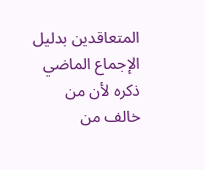المتعاقدين بدليل الإجماع الماضي ذكره لأن من خالف من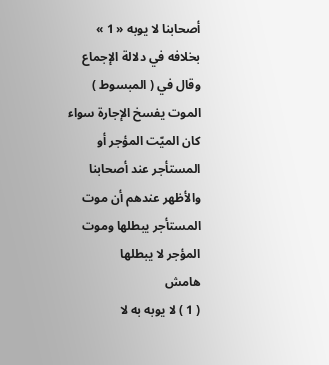أصحابنا لا يوبه « 1 » بخلافه في دلالة الإجماع وقال في ( المبسوط ) الموت يفسخ الإجارة سواء كان الميّت المؤجر أو المستأجر عند أصحابنا والأظهر عندهم أن موت المستأجر يبطلها وموت المؤجر لا يبطلها
هامش
( 1 ) لا يوبه به لا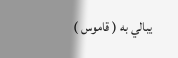يبالي به ( قاموس )